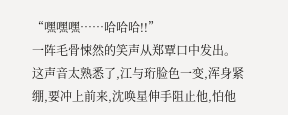“嘿嘿嘿……哈哈哈!!”
一阵毛骨悚然的笑声从郑覃口中发出。
这声音太熟悉了,江与珩脸色一变,浑身紧绷,要冲上前来,沈唤星伸手阻止他,怕他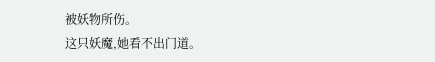被妖物所伤。
这只妖魔,她看不出门道。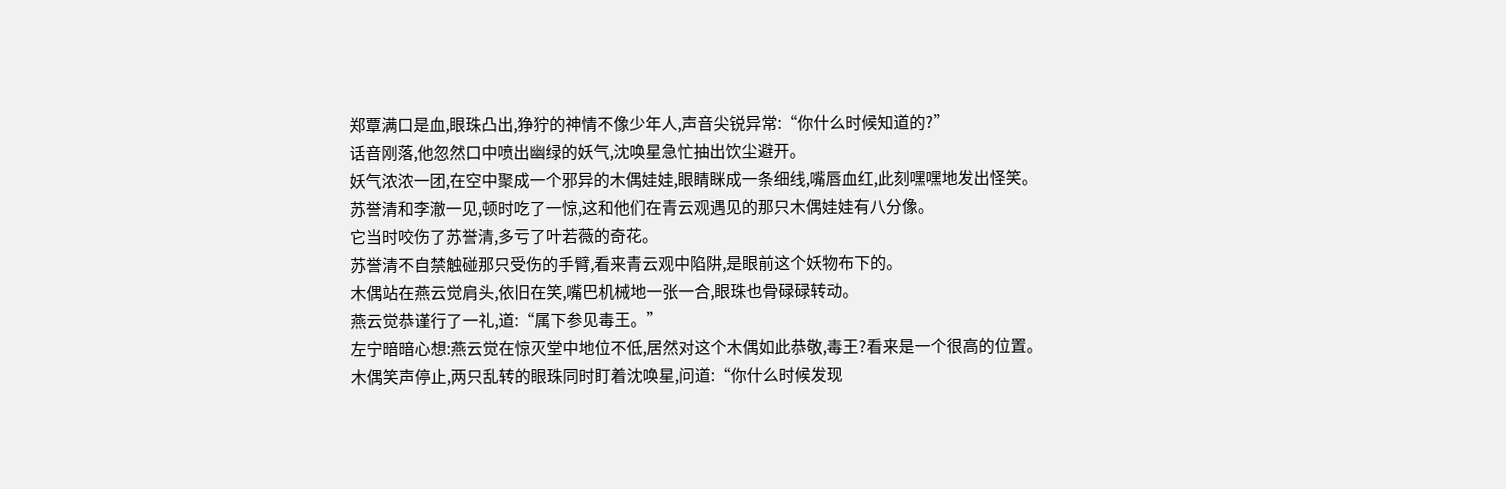郑覃满口是血,眼珠凸出,狰狞的神情不像少年人,声音尖锐异常:“你什么时候知道的?”
话音刚落,他忽然口中喷出幽绿的妖气,沈唤星急忙抽出饮尘避开。
妖气浓浓一团,在空中聚成一个邪异的木偶娃娃,眼睛眯成一条细线,嘴唇血红,此刻嘿嘿地发出怪笑。
苏誉清和李澈一见,顿时吃了一惊,这和他们在青云观遇见的那只木偶娃娃有八分像。
它当时咬伤了苏誉清,多亏了叶若薇的奇花。
苏誉清不自禁触碰那只受伤的手臂,看来青云观中陷阱,是眼前这个妖物布下的。
木偶站在燕云觉肩头,依旧在笑,嘴巴机械地一张一合,眼珠也骨碌碌转动。
燕云觉恭谨行了一礼,道:“属下参见毒王。”
左宁暗暗心想:燕云觉在惊灭堂中地位不低,居然对这个木偶如此恭敬,毒王?看来是一个很高的位置。
木偶笑声停止,两只乱转的眼珠同时盯着沈唤星,问道:“你什么时候发现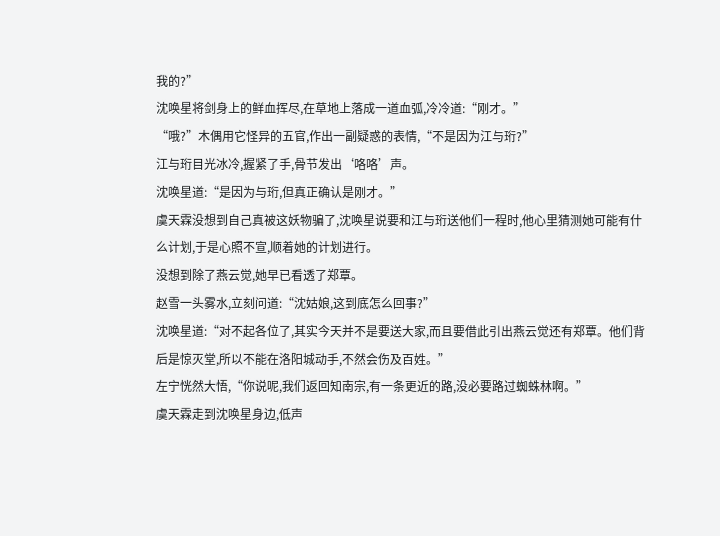我的?”
沈唤星将剑身上的鲜血挥尽,在草地上落成一道血弧,冷冷道:“刚才。”
“哦?”木偶用它怪异的五官,作出一副疑惑的表情,“不是因为江与珩?”
江与珩目光冰冷,握紧了手,骨节发出‘咯咯’声。
沈唤星道:“是因为与珩,但真正确认是刚才。”
虞天霖没想到自己真被这妖物骗了,沈唤星说要和江与珩送他们一程时,他心里猜测她可能有什么计划,于是心照不宣,顺着她的计划进行。
没想到除了燕云觉,她早已看透了郑覃。
赵雪一头雾水,立刻问道:“沈姑娘,这到底怎么回事?”
沈唤星道:“对不起各位了,其实今天并不是要送大家,而且要借此引出燕云觉还有郑覃。他们背后是惊灭堂,所以不能在洛阳城动手,不然会伤及百姓。”
左宁恍然大悟,“你说呢,我们返回知南宗,有一条更近的路,没必要路过蜘蛛林啊。”
虞天霖走到沈唤星身边,低声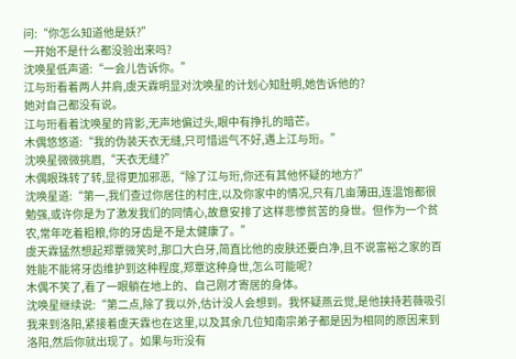问:“你怎么知道他是妖?”
一开始不是什么都没验出来吗?
沈唤星低声道:“一会儿告诉你。”
江与珩看着两人并肩,虞天霖明显对沈唤星的计划心知肚明,她告诉他的?
她对自己都没有说。
江与珩看着沈唤星的背影,无声地偏过头,眼中有挣扎的暗芒。
木偶悠悠道:“我的伪装天衣无缝,只可惜运气不好,遇上江与珩。”
沈唤星微微挑眉,“天衣无缝?”
木偶眼珠转了转,显得更加邪恶,“除了江与珩,你还有其他怀疑的地方?”
沈唤星道:“第一,我们查过你居住的村庄,以及你家中的情况,只有几亩薄田,连温饱都很勉强,或许你是为了激发我们的同情心,故意安排了这样悲惨贫苦的身世。但作为一个贫农,常年吃着粗粮,你的牙齿是不是太健康了。”
虞天霖猛然想起郑覃微笑时,那口大白牙,简直比他的皮肤还要白净,且不说富裕之家的百姓能不能将牙齿维护到这种程度,郑覃这种身世,怎么可能呢?
木偶不笑了,看了一眼躺在地上的、自己刚才寄居的身体。
沈唤星继续说:“第二点,除了我以外,估计没人会想到。我怀疑燕云觉,是他挟持若薇吸引我来到洛阳,紧接着虞天霖也在这里,以及其余几位知南宗弟子都是因为相同的原因来到洛阳,然后你就出现了。如果与珩没有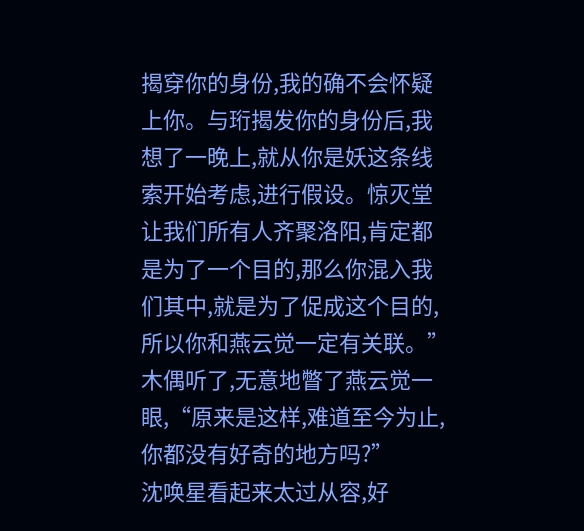揭穿你的身份,我的确不会怀疑上你。与珩揭发你的身份后,我想了一晚上,就从你是妖这条线索开始考虑,进行假设。惊灭堂让我们所有人齐聚洛阳,肯定都是为了一个目的,那么你混入我们其中,就是为了促成这个目的,所以你和燕云觉一定有关联。”
木偶听了,无意地瞥了燕云觉一眼,“原来是这样,难道至今为止,你都没有好奇的地方吗?”
沈唤星看起来太过从容,好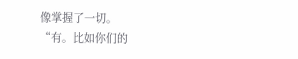像掌握了一切。
“有。比如你们的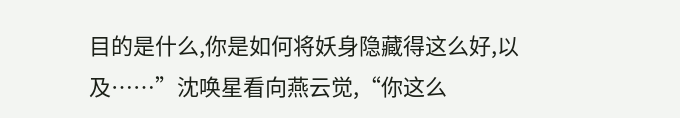目的是什么,你是如何将妖身隐藏得这么好,以及……”沈唤星看向燕云觉,“你这么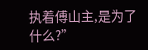执着傅山主,是为了什么?”